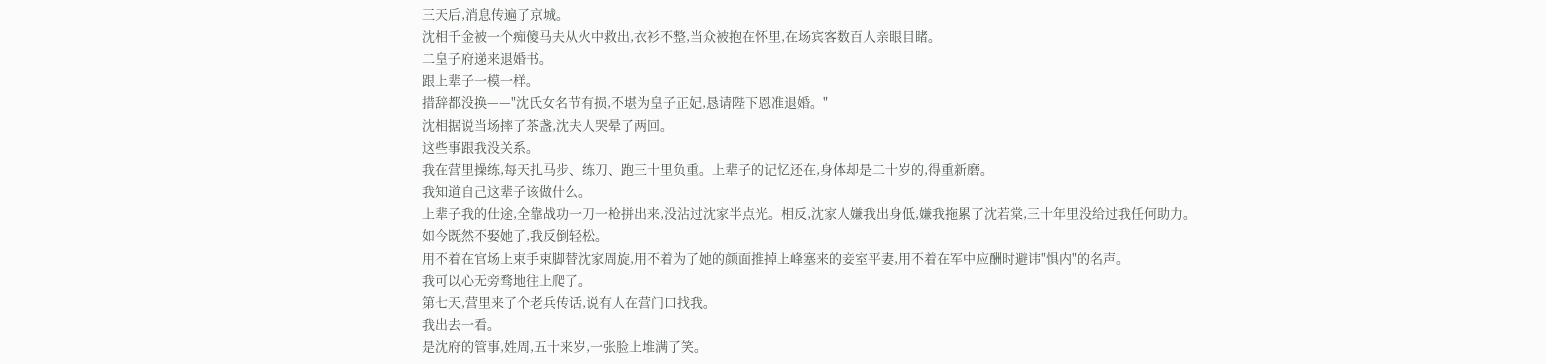三天后,消息传遍了京城。
沈相千金被一个痴傻马夫从火中救出,衣衫不整,当众被抱在怀里,在场宾客数百人亲眼目睹。
二皇子府递来退婚书。
跟上辈子一模一样。
措辞都没换——"沈氏女名节有损,不堪为皇子正妃,恳请陛下恩准退婚。"
沈相据说当场摔了茶盏,沈夫人哭晕了两回。
这些事跟我没关系。
我在营里操练,每天扎马步、练刀、跑三十里负重。上辈子的记忆还在,身体却是二十岁的,得重新磨。
我知道自己这辈子该做什么。
上辈子我的仕途,全靠战功一刀一枪拼出来,没沾过沈家半点光。相反,沈家人嫌我出身低,嫌我拖累了沈若棠,三十年里没给过我任何助力。
如今既然不娶她了,我反倒轻松。
用不着在官场上束手束脚替沈家周旋,用不着为了她的颜面推掉上峰塞来的妾室平妻,用不着在军中应酬时避讳"惧内"的名声。
我可以心无旁骛地往上爬了。
第七天,营里来了个老兵传话,说有人在营门口找我。
我出去一看。
是沈府的管事,姓周,五十来岁,一张脸上堆满了笑。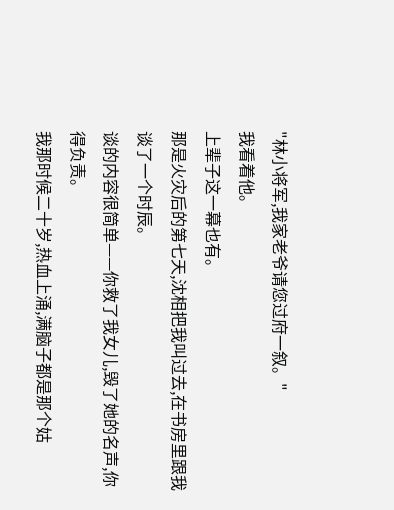"林小将军,我家老爷请您过府一叙。"
我看着他。
上辈子这一幕也有。
那是火灾后的第七天,沈相把我叫过去,在书房里跟我谈了一个时辰。
谈的内容很简单——你救了我女儿,毁了她的名声,你得负责。
我那时候二十岁,热血上涌,满脑子都是那个姑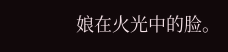娘在火光中的脸。